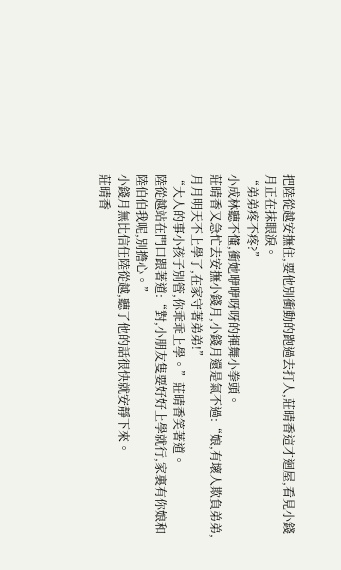把陸從越安撫住,要他別衝動的跑過去打人,莊晴香這才迴屋,看見小錢月正在抹眼淚。
“弟弟疼不疼?”
小成林聽不懂,衝她咿咿呀呀的揮舞小拳頭。
莊晴香又急忙去安撫小錢月,小錢月還是氣不過:“娘,有壞人欺負弟弟,月月明天不上學了,在家守著弟弟!”
“大人的事小孩子別管,你乖乖上學。”莊晴香笑著道。
陸從越站在門口跟著道:“對,小朋友隻要好好上學就行,家裏有你娘和陸伯伯我呢,別擔心。”
小錢月無比信任陸從越,聽了他的話很快就安靜下來。
莊晴香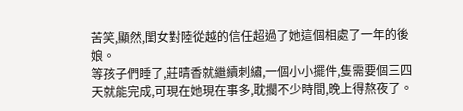苦笑,顯然,閨女對陸從越的信任超過了她這個相處了一年的後娘。
等孩子們睡了,莊晴香就繼續刺繡,一個小小擺件,隻需要個三四天就能完成,可現在她現在事多,耽擱不少時間,晚上得熬夜了。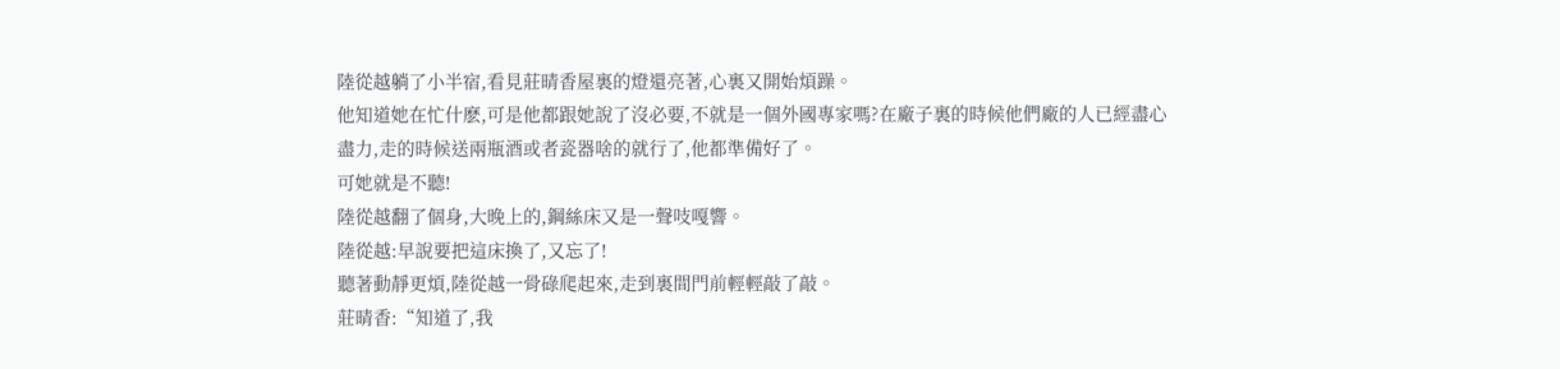陸從越躺了小半宿,看見莊晴香屋裏的燈還亮著,心裏又開始煩躁。
他知道她在忙什麽,可是他都跟她說了沒必要,不就是一個外國專家嗎?在廠子裏的時候他們廠的人已經盡心盡力,走的時候送兩瓶酒或者瓷器啥的就行了,他都準備好了。
可她就是不聽!
陸從越翻了個身,大晚上的,鋼絲床又是一聲吱嘎響。
陸從越:早說要把這床換了,又忘了!
聽著動靜更煩,陸從越一骨碌爬起來,走到裏間門前輕輕敲了敲。
莊晴香:“知道了,我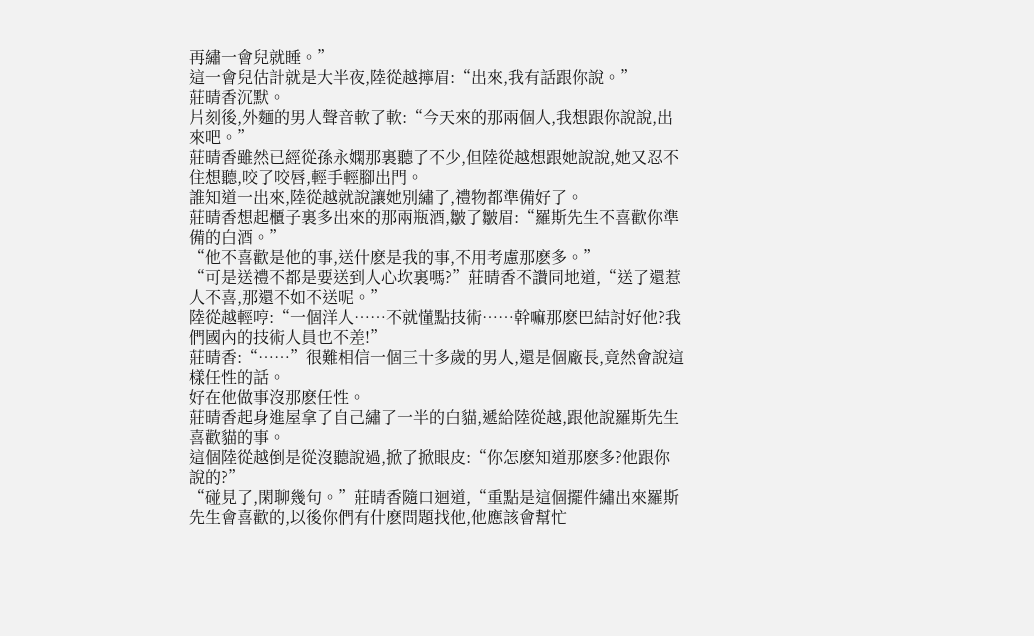再繡一會兒就睡。”
這一會兒估計就是大半夜,陸從越擰眉:“出來,我有話跟你說。”
莊晴香沉默。
片刻後,外麵的男人聲音軟了軟:“今天來的那兩個人,我想跟你說說,出來吧。”
莊晴香雖然已經從孫永嫻那裏聽了不少,但陸從越想跟她說說,她又忍不住想聽,咬了咬唇,輕手輕腳出門。
誰知道一出來,陸從越就說讓她別繡了,禮物都準備好了。
莊晴香想起櫃子裏多出來的那兩瓶酒,皺了皺眉:“羅斯先生不喜歡你準備的白酒。”
“他不喜歡是他的事,送什麽是我的事,不用考慮那麽多。”
“可是送禮不都是要送到人心坎裏嗎?”莊晴香不讚同地道,“送了還惹人不喜,那還不如不送呢。”
陸從越輕哼:“一個洋人……不就懂點技術……幹嘛那麽巴結討好他?我們國內的技術人員也不差!”
莊晴香:“……”很難相信一個三十多歲的男人,還是個廠長,竟然會說這樣任性的話。
好在他做事沒那麽任性。
莊晴香起身進屋拿了自己繡了一半的白貓,遞給陸從越,跟他說羅斯先生喜歡貓的事。
這個陸從越倒是從沒聽說過,掀了掀眼皮:“你怎麽知道那麽多?他跟你說的?”
“碰見了,閑聊幾句。”莊晴香隨口迴道,“重點是這個擺件繡出來羅斯先生會喜歡的,以後你們有什麽問題找他,他應該會幫忙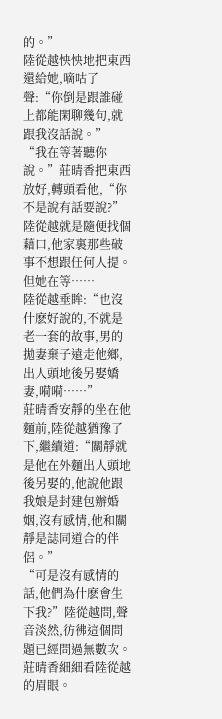的。”
陸從越怏怏地把東西還給她,嘀咕了聲:“你倒是跟誰碰上都能閑聊幾句,就跟我沒話說。”
“我在等著聽你說。”莊晴香把東西放好,轉頭看他,“你不是說有話要說?”
陸從越就是隨便找個藉口,他家裏那些破事不想跟任何人提。
但她在等……
陸從越垂眸:“也沒什麽好說的,不就是老一套的故事,男的拋妻棄子遠走他鄉,出人頭地後另娶嬌妻,嗬嗬……”
莊晴香安靜的坐在他麵前,陸從越猶豫了下,繼續道:“關靜就是他在外麵出人頭地後另娶的,他說他跟我娘是封建包辦婚姻,沒有感情,他和關靜是誌同道合的伴侶。”
“可是沒有感情的話,他們為什麽會生下我?”陸從越問,聲音淡然,彷彿這個問題已經問過無數次。
莊晴香細細看陸從越的眉眼。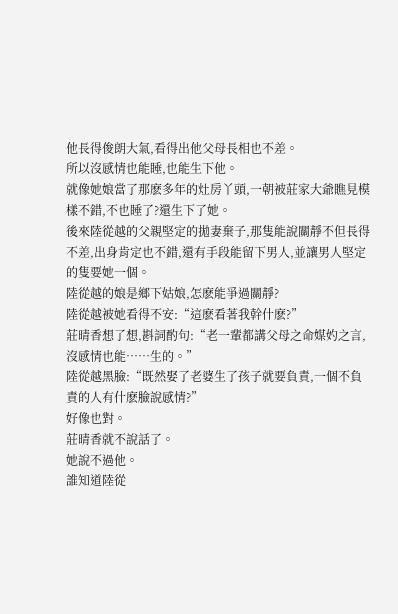他長得俊朗大氣,看得出他父母長相也不差。
所以沒感情也能睡,也能生下他。
就像她娘當了那麽多年的灶房丫頭,一朝被莊家大爺瞧見模樣不錯,不也睡了?還生下了她。
後來陸從越的父親堅定的拋妻棄子,那隻能說關靜不但長得不差,出身肯定也不錯,還有手段能留下男人,並讓男人堅定的隻要她一個。
陸從越的娘是鄉下姑娘,怎麽能爭過關靜?
陸從越被她看得不安:“這麽看著我幹什麽?”
莊晴香想了想,斟詞酌句:“老一輩都講父母之命媒妁之言,沒感情也能……生的。”
陸從越黑臉:“既然娶了老婆生了孩子就要負責,一個不負責的人有什麽臉說感情?”
好像也對。
莊晴香就不說話了。
她說不過他。
誰知道陸從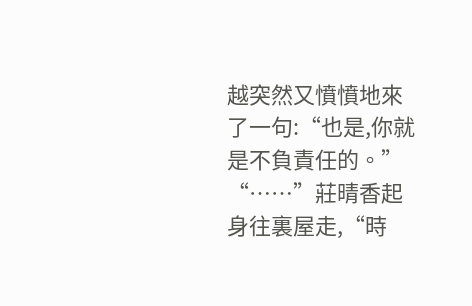越突然又憤憤地來了一句:“也是,你就是不負責任的。”
“……”莊晴香起身往裏屋走,“時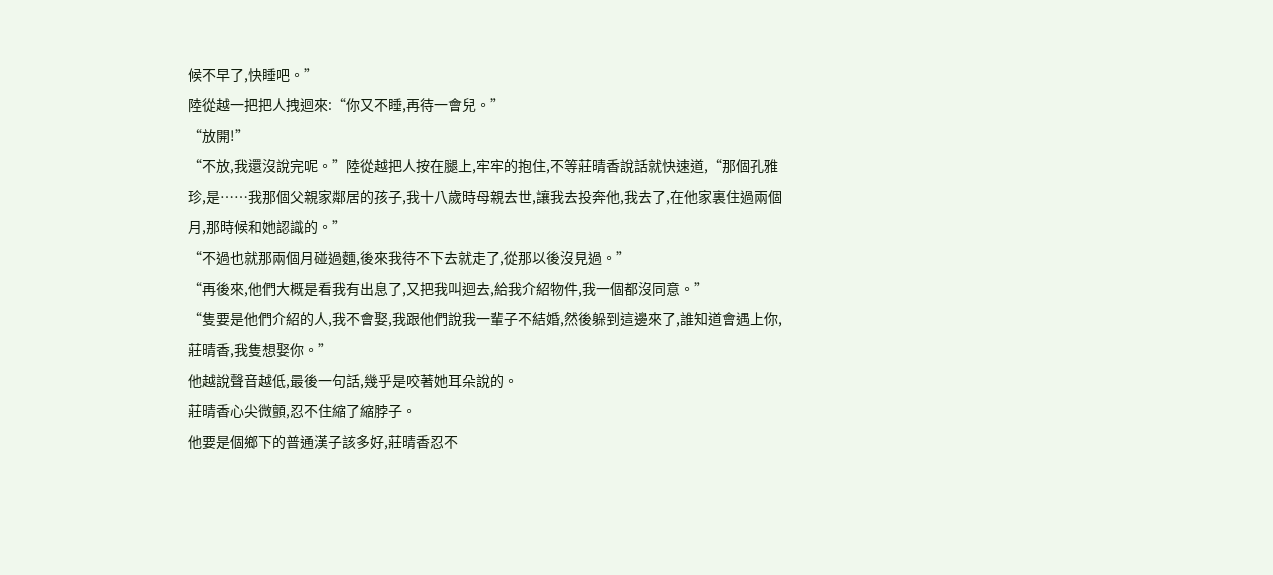候不早了,快睡吧。”
陸從越一把把人拽迴來:“你又不睡,再待一會兒。”
“放開!”
“不放,我還沒說完呢。”陸從越把人按在腿上,牢牢的抱住,不等莊晴香說話就快速道,“那個孔雅珍,是……我那個父親家鄰居的孩子,我十八歲時母親去世,讓我去投奔他,我去了,在他家裏住過兩個月,那時候和她認識的。”
“不過也就那兩個月碰過麵,後來我待不下去就走了,從那以後沒見過。”
“再後來,他們大概是看我有出息了,又把我叫迴去,給我介紹物件,我一個都沒同意。”
“隻要是他們介紹的人,我不會娶,我跟他們說我一輩子不結婚,然後躲到這邊來了,誰知道會遇上你,莊晴香,我隻想娶你。”
他越說聲音越低,最後一句話,幾乎是咬著她耳朵說的。
莊晴香心尖微顫,忍不住縮了縮脖子。
他要是個鄉下的普通漢子該多好,莊晴香忍不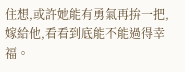住想,或許她能有勇氣再拚一把,嫁給他,看看到底能不能過得幸福。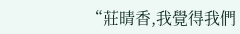“莊晴香,我覺得我們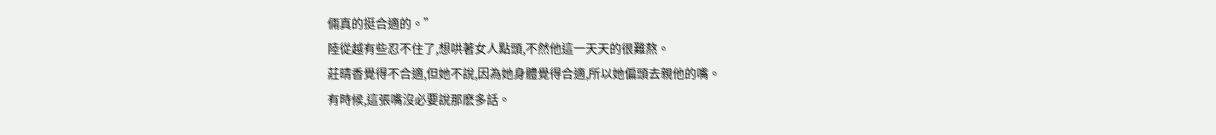倆真的挺合適的。”
陸從越有些忍不住了,想哄著女人點頭,不然他這一天天的很難熬。
莊晴香覺得不合適,但她不說,因為她身體覺得合適,所以她偏頭去親他的嘴。
有時候,這張嘴沒必要說那麽多話。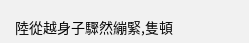陸從越身子驟然繃緊,隻頓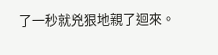了一秒就兇狠地親了迴來。